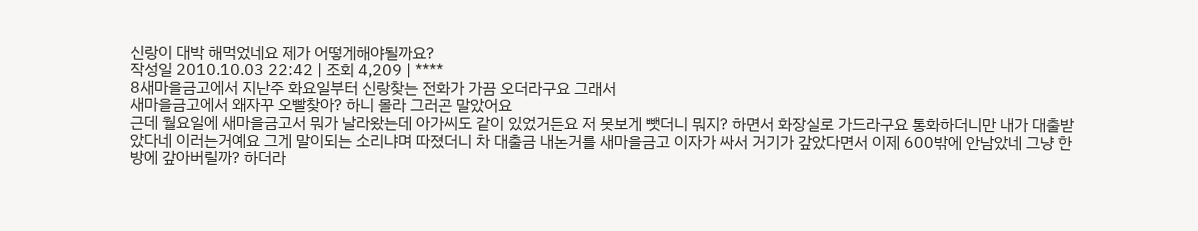신랑이 대박 해먹었네요 제가 어떻게해야될까요?
작성일 2010.10.03 22:42 | 조회 4,209 | ****
8새마을금고에서 지난주 화요일부터 신랑찾는 전화가 가끔 오더라구요 그래서
새마을금고에서 왜자꾸 오빨찾아? 하니 몰라 그러곤 말았어요
근데 월요일에 새마을금고서 뭐가 날라왔는데 아가씨도 같이 있었거든요 저 못보게 뺏더니 뭐지? 하면서 화장실로 가드라구요 통화하더니만 내가 대출받았다네 이러는거예요 그게 말이되는 소리냐며 따졌더니 차 대출금 내논거를 새마을금고 이자가 싸서 거기가 갚았다면서 이제 600밖에 안남았네 그냥 한방에 갚아버릴까? 하더라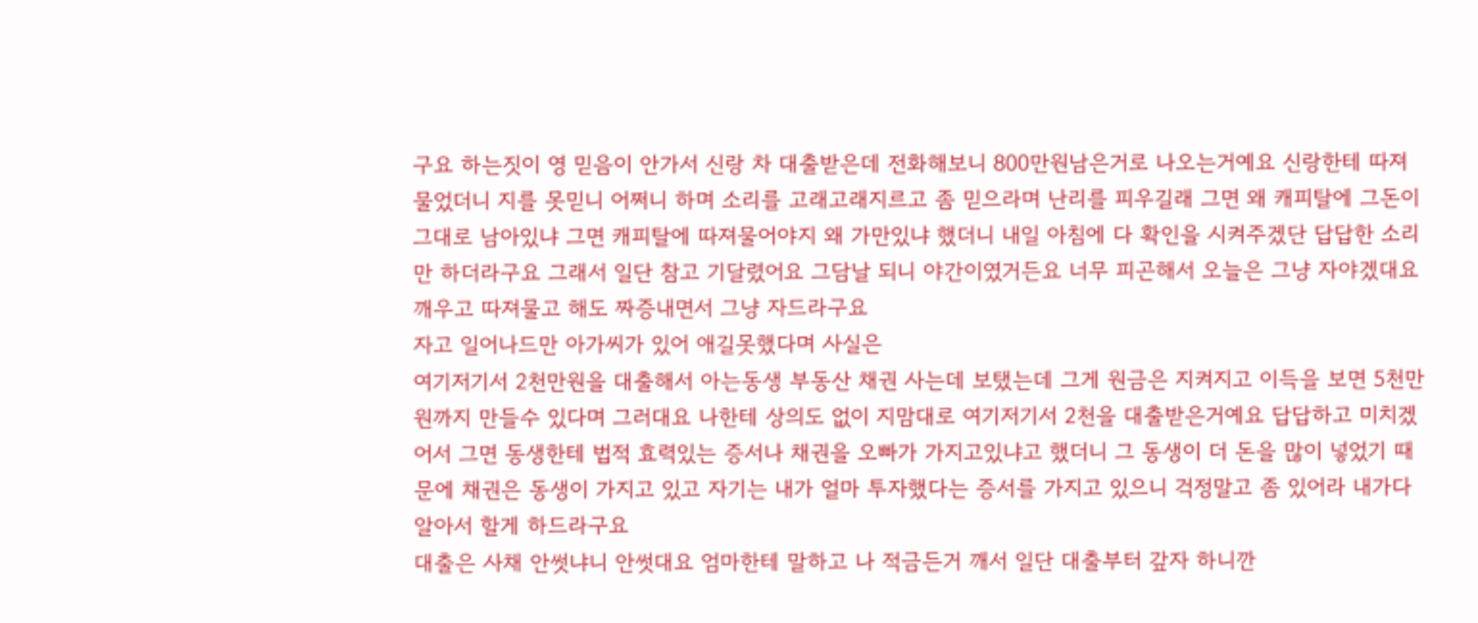구요 하는짓이 영 믿음이 안가서 신랑 차 대출받은데 전화해보니 800만원남은거로 나오는거예요 신랑한테 따져물었더니 지를 못믿니 어쩌니 하며 소리를 고래고래지르고 좀 믿으라며 난리를 피우길래 그면 왜 캐피탈에 그돈이 그대로 남아있냐 그면 캐피탈에 따져물어야지 왜 가만있냐 했더니 내일 아침에 다 확인을 시켜주겠단 답답한 소리만 하더라구요 그래서 일단 참고 기달렸어요 그담날 되니 야간이였거든요 너무 피곤해서 오늘은 그냥 자야겠대요
깨우고 따져물고 해도 짜증내면서 그냥 자드라구요
자고 일어나드만 아가씨가 있어 애길못했다며 사실은
여기저기서 2천만원을 대출해서 아는동생 부동산 채권 사는데 보탰는데 그게 원금은 지켜지고 이득을 보면 5천만원까지 만들수 있다며 그러대요 나한테 상의도 없이 지맘대로 여기저기서 2천을 대출받은거예요 답답하고 미치겠어서 그면 동생한테 법적 효력있는 증서나 채권을 오빠가 가지고있냐고 했더니 그 동생이 더 돈을 많이 넣었기 때문에 채권은 동생이 가지고 있고 자기는 내가 얼마 투자했다는 증서를 가지고 있으니 걱정말고 좀 있어라 내가다 알아서 할게 하드라구요
대출은 사채 안썻냐니 안썻대요 엄마한테 말하고 나 적금든거 깨서 일단 대출부터 갚자 하니깐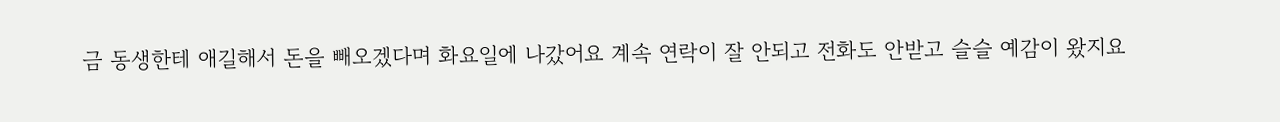금 동생한테 애길해서 돈을 빼오겠다며 화요일에 나갔어요 계속 연락이 잘 안되고 전화도 안받고 슬슬 예감이 왔지요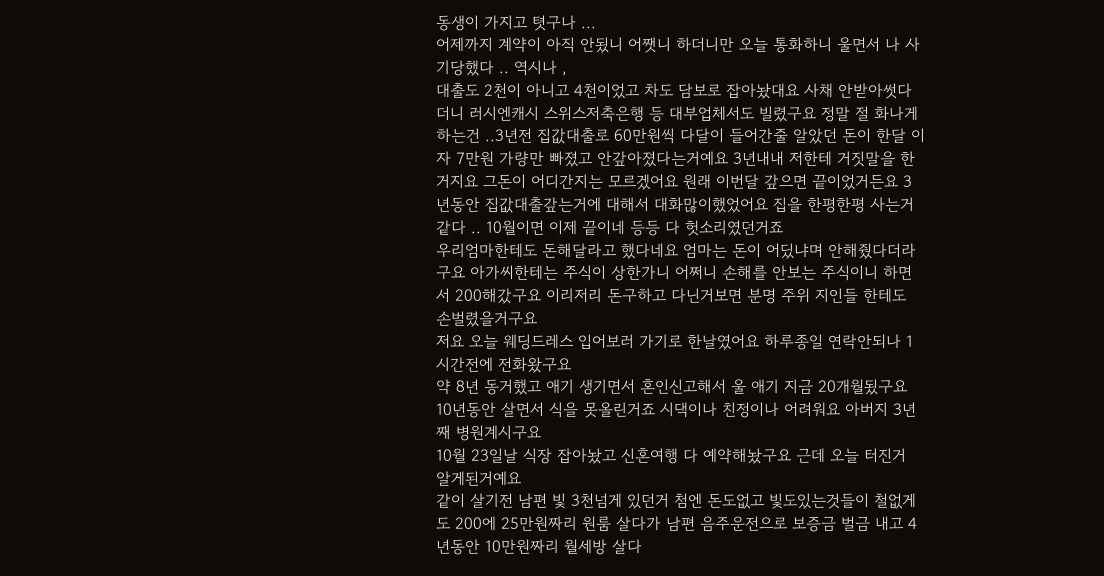동생이 가지고 텻구나 ...
어제까지 계약이 아직 안됬니 어쨋니 하더니만 오늘 통화하니 울면서 나 사기당했다 .. 역시나 ,
대출도 2천이 아니고 4천이었고 차도 담보로 잡아놨대요 사채 안받아썻다더니 러시엔캐시 스위스저축은행 등 대부업체서도 빌렸구요 정말 절 화나게 하는건 ..3년전 집값대출로 60만원씩 다달이 들어간줄 알았던 돈이 한달 이자 7만원 가량만 빠졌고 안갚아졌다는거예요 3년내내 저한테 거짓말을 한거지요 그돈이 어디간지는 모르겠어요 원래 이번달 갚으면 끝이었거든요 3년동안 집값대출갚는거에 대해서 대화많이했었어요 집을 한평한평 사는거같다 .. 10월이면 이제 끝이네 등등 다 헛소리였던거죠
우리엄마한테도 돈해달라고 했다네요 엄마는 돈이 어딨냐며 안해줬다더라구요 아가씨한테는 주식이 상한가니 어쩌니 손해를 안보는 주식이니 하면서 200해갔구요 이리저리 돈구하고 다닌거보면 분명 주위 지인들 한테도 손벌렸을거구요
저요 오늘 웨딩드레스 입어보러 가기로 한날였어요 하루종일 연락안되나 1시간전에 전화왔구요
약 8년 동거했고 애기 생기면서 혼인신고해서 울 애기 지금 20개월됬구요 10년동안 살면서 식을 못올린거죠 시댁이나 친정이나 어려워요 아버지 3년째 병원계시구요
10월 23일날 식장 잡아놨고 신혼여행 다 예약해놨구요 근데 오늘 터진거 알게된거예요
같이 살기전 남편 빛 3천넘게 있던거 첨엔 돈도없고 빛도있는것들이 철없게도 200에 25만원짜리 원룸 살다가 남편 음주운전으로 보증금 벌금 내고 4년동안 10만원짜리 월세방 살다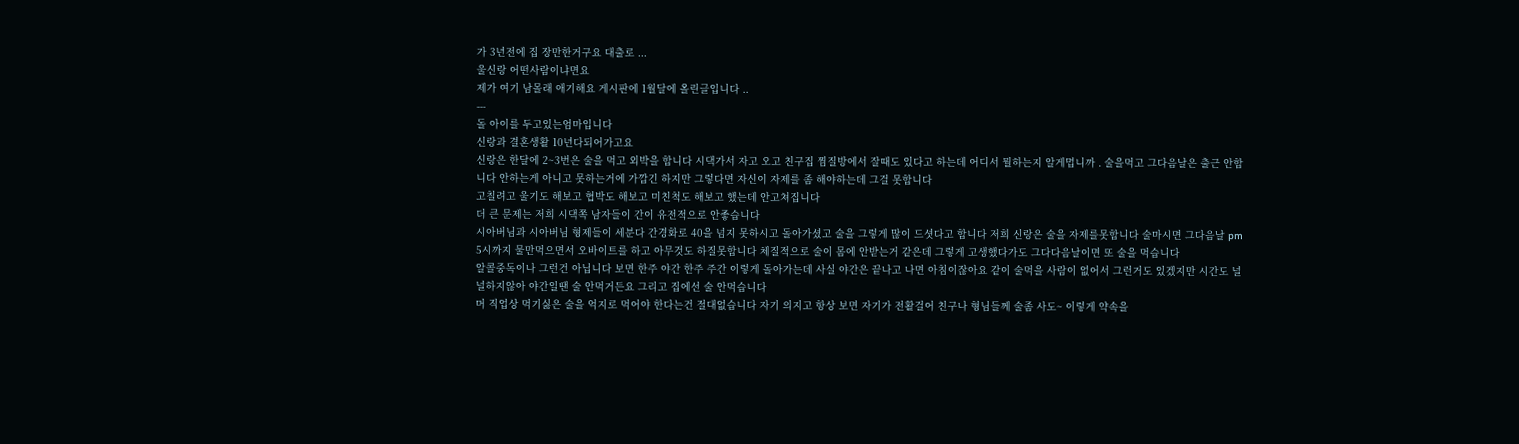가 3년전에 집 장만한거구요 대출로 ...
울신랑 어떤사람이냐면요
제가 여기 남몰래 애기해요 게시판에 1월달에 올린글입니다 ..
---
돌 아이를 두고있는엄마입니다
신랑과 결혼생활 10년다되어가고요
신랑은 한달에 2~3번은 술을 먹고 외박을 합니다 시댁가서 자고 오고 친구집 찜질방에서 잘때도 있다고 하는데 어디서 뭘하는지 알게멉니까 . 술을먹고 그다음날은 출근 안합니다 안하는게 아니고 못하는거에 가깝긴 하지만 그렇다면 자신이 자제를 좀 해야하는데 그걸 못합니다
고칠려고 울기도 해보고 협박도 해보고 미친척도 해보고 했는데 안고쳐집니다
더 큰 문제는 저희 시댁쪽 남자들이 간이 유전적으로 안좋습니다
시아버님과 시아버님 형제들이 세분다 간경화로 40을 넘지 못하시고 돌아가셨고 술을 그렇게 많이 드셧다고 합니다 저희 신랑은 술을 자제를못합니다 술마시면 그다음날 pm 5시까지 물만먹으면서 오바이트를 하고 아무것도 하질못합니다 체질적으로 술이 몸에 안받는거 같은데 그렇게 고생했다가도 그다다음날이면 또 술을 먹습니다
알콜중독이나 그런건 아닙니다 보면 한주 야간 한주 주간 이렇게 돌아가는데 사실 야간은 끝나고 나면 아침이잖아요 같이 술먹을 사람이 없어서 그런거도 있겠지만 시간도 널널하지않아 야간일땐 술 안먹거든요 그리고 집에선 술 안먹습니다
머 직업상 먹기싫은 술을 억지로 먹어야 한다는건 절대없습니다 자기 의지고 항상 보면 자기가 전활걸어 친구나 형님들께 술좀 사도~ 이렇게 약속을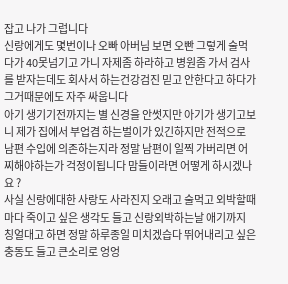잡고 나가 그럽니다
신랑에게도 몇번이나 오빠 아버님 보면 오빤 그렇게 술먹다가 40못넘기고 가니 자제좀 하라하고 병원좀 가서 검사를 받자는데도 회사서 하는건강검진 믿고 안한다고 하다가 그거때문에도 자주 싸웁니다
아기 생기기전까지는 별 신경을 안썻지만 아기가 생기고보니 제가 집에서 부업겸 하는벌이가 있긴하지만 전적으로 남편 수입에 의존하는지라 정말 남편이 일찍 가버리면 어찌해야하는가 걱정이됩니다 맘들이라면 어떻게 하시겠나요 ?
사실 신랑에대한 사랑도 사라진지 오래고 술먹고 외박할때마다 죽이고 싶은 생각도 들고 신랑외박하는날 애기까지 칭얼대고 하면 정말 하루종일 미치겠습다 뛰어내리고 싶은 충동도 들고 큰소리로 엉엉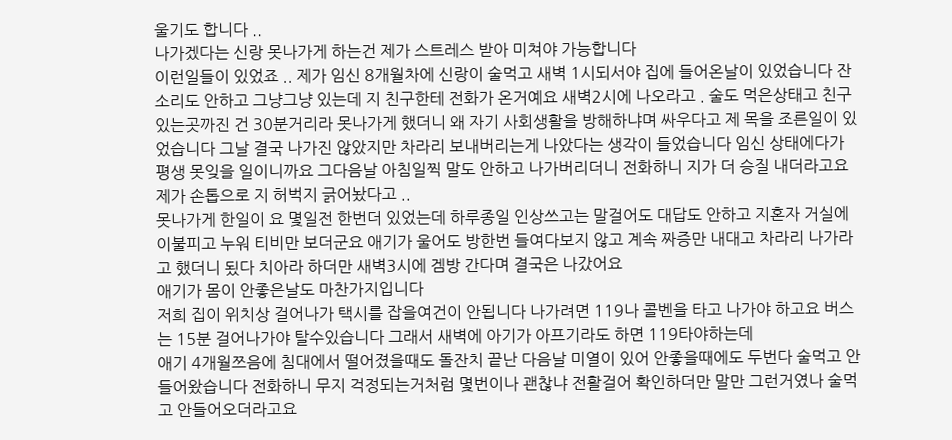울기도 합니다 ..
나가겠다는 신랑 못나가게 하는건 제가 스트레스 받아 미쳐야 가능합니다
이런일들이 있었죠 .. 제가 임신 8개월차에 신랑이 술먹고 새벽 1시되서야 집에 들어온날이 있었습니다 잔소리도 안하고 그냥그냥 있는데 지 친구한테 전화가 온거예요 새벽2시에 나오라고 . 술도 먹은상태고 친구있는곳까진 건 30분거리라 못나가게 했더니 왜 자기 사회생활을 방해하냐며 싸우다고 제 목을 조른일이 있었습니다 그날 결국 나가진 않았지만 차라리 보내버리는게 나았다는 생각이 들었습니다 임신 상태에다가 평생 못잊을 일이니까요 그다음날 아침일찍 말도 안하고 나가버리더니 전화하니 지가 더 승질 내더라고요 제가 손톱으로 지 허벅지 긁어놨다고 ..
못나가게 한일이 요 몇일전 한번더 있었는데 하루종일 인상쓰고는 말걸어도 대답도 안하고 지혼자 거실에 이불피고 누워 티비만 보더군요 애기가 울어도 방한번 들여다보지 않고 계속 짜증만 내대고 차라리 나가라고 했더니 됬다 치아라 하더만 새벽3시에 겜방 간다며 결국은 나갔어요
애기가 몸이 안좋은날도 마찬가지입니다
저희 집이 위치상 걸어나가 택시를 잡을여건이 안됩니다 나가려면 119나 콜벤을 타고 나가야 하고요 버스는 15분 걸어나가야 탈수있습니다 그래서 새벽에 아기가 아프기라도 하면 119타야하는데
애기 4개월쯔음에 침대에서 떨어졌을때도 돌잔치 끝난 다음날 미열이 있어 안좋을때에도 두번다 술먹고 안들어왔습니다 전화하니 무지 걱정되는거처럼 몇번이나 괜찮냐 전활걸어 확인하더만 말만 그런거였나 술먹고 안들어오더라고요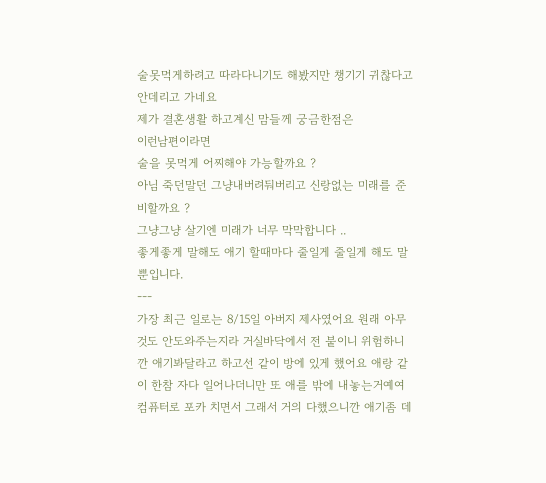술못먹게하려고 따라다니기도 해봤지만 챙기기 귀찮다고 안데리고 가네요
제가 결혼생활 하고계신 맘들께 궁금한점은
이런남편이라면
술을 못먹게 어찌해야 가능할까요 ?
아님 죽던말던 그냥내버려둬버리고 신랑없는 미래를 준비할까요 ?
그냥그냥 살기엔 미래가 너무 막막합니다 ..
좋게좋게 말해도 애기 할때마다 줄일게 줄일게 해도 말뿐입니다.
---
가장 최근 일로는 8/15일 아버지 제사였어요 원래 아무것도 안도와주는지라 거실바닥에서 전 붙이니 위험하니깐 애기봐달라고 하고선 같이 방에 있게 했어요 애랑 같이 한참 자다 일어나더니만 또 애를 밖에 내놓는거예여 컴퓨터로 포카 치면서 그래서 거의 다했으니깐 애기좀 데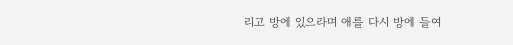리고 방에 있으라며 애를 다시 방에 들여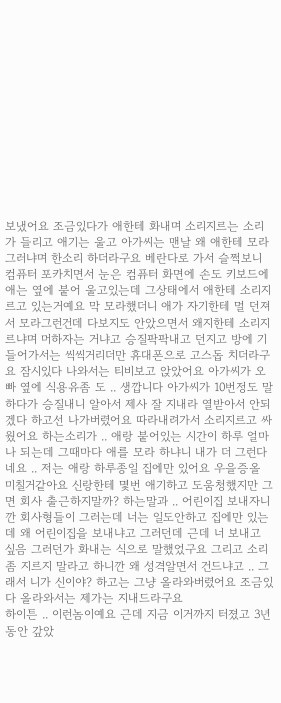보냈어요 조금있다가 애한테 화내며 소리지르는 소리가 들리고 애기는 울고 아가씨는 맨날 왜 애한테 모라그러냐며 한소리 하더라구요 베란다로 가서 슬쩍보니 컴퓨터 포카치면서 눈은 컴퓨터 화면에 손도 키보드에 애는 옆에 붙어 울고있는데 그상태에서 애한테 소리지르고 있는거예요 막 모라했더니 애가 자기한테 멀 던져서 모라그런건데 다보지도 안았으면서 왜지한테 소리지르냐며 머하자는 거냐고 승질팍팍내고 던지고 방에 기들어가서는 씩씩거리더만 휴대폰으로 고스돕 치더라구요 잠시있다 나와서는 티비보고 앉았어요 아가씨가 오빠 옆에 식용유좀 도 .. 생깝니다 아가씨가 10번정도 말하다가 승질내니 알아서 제사 잘 지내라 열받아서 안되겠다 하고선 나가버렸어요 따라내려가서 소리지르고 싸웠어요 하는소리가 .. 애랑 붙어있는 시간이 하루 얼마나 되는데 그때마다 애를 모라 하냐니 내가 더 그런다네요 .. 저는 애랑 하루종일 집에만 있어요 우을증올 미칠거같아요 신랑한테 몇번 애기하고 도움청했지만 그면 회사 출근하지말까? 하는말과 .. 어린이집 보내자니깐 회사형들이 그러는데 너는 일도안하고 집에만 있는데 왜 어린이집을 보내냐고 그러던데 근데 너 보내고 싶음 그러던가 화내는 식으로 말했었구요 그리고 소리좀 지르지 말라고 하니깐 왜 성격알면서 건드냐고 .. 그래서 니가 신이야? 하고는 그냥 올라와버렸어요 조금있다 올라와서는 제가는 지내드라구요
하이튼 .. 이런놈이예요 근데 지금 이거까지 터졌고 3년동안 갚았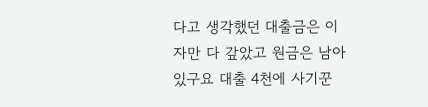다고 생각했던 대출금은 이자만 다 갚았고 원금은 남아있구요 대출 4천에 사기꾼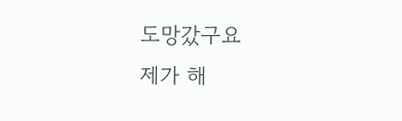도망갔구요
제가 해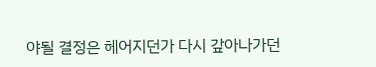야될 결정은 헤어지던가 다시 갚아나가던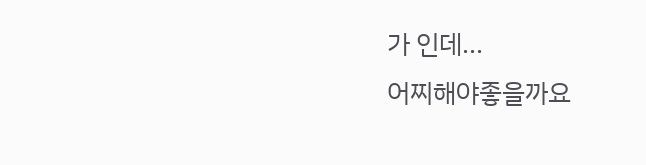가 인데...
어찌해야좋을까요